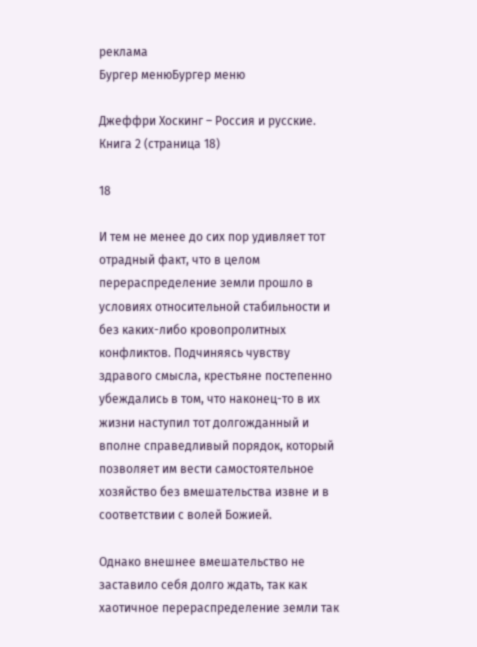реклама
Бургер менюБургер меню

Джеффри Хоскинг – Россия и русские. Книга 2 (страница 18)

18

И тем не менее до сих пор удивляет тот отрадный факт, что в целом перераспределение земли прошло в условиях относительной стабильности и без каких-либо кровопролитных конфликтов. Подчиняясь чувству здравого смысла, крестьяне постепенно убеждались в том, что наконец-то в их жизни наступил тот долгожданный и вполне справедливый порядок, который позволяет им вести самостоятельное хозяйство без вмешательства извне и в соответствии с волей Божией.

Однако внешнее вмешательство не заставило себя долго ждать, так как хаотичное перераспределение земли так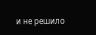и не решило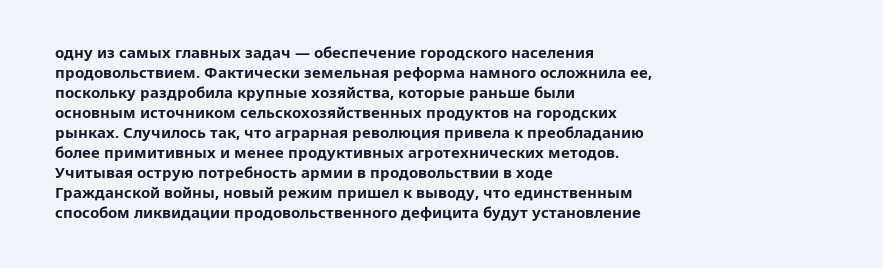одну из самых главных задач — обеспечение городского населения продовольствием. Фактически земельная реформа намного осложнила ее, поскольку раздробила крупные хозяйства, которые раньше были основным источником сельскохозяйственных продуктов на городских рынках. Случилось так, что аграрная революция привела к преобладанию более примитивных и менее продуктивных агротехнических методов. Учитывая острую потребность армии в продовольствии в ходе Гражданской войны, новый режим пришел к выводу, что единственным способом ликвидации продовольственного дефицита будут установление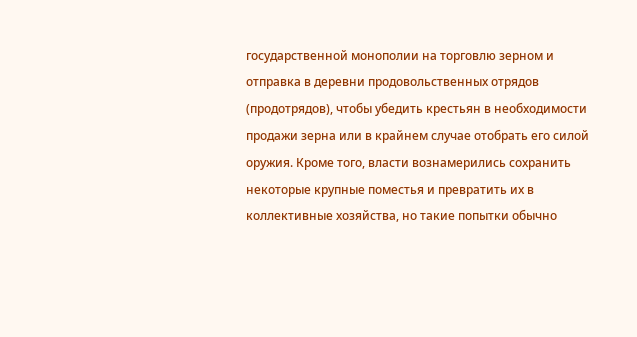государственной монополии на торговлю зерном и отправка в деревни продовольственных отрядов (продотрядов), чтобы убедить крестьян в необходимости продажи зерна или в крайнем случае отобрать его силой оружия. Кроме того, власти вознамерились сохранить некоторые крупные поместья и превратить их в коллективные хозяйства, но такие попытки обычно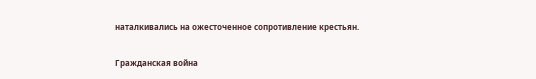наталкивались на ожесточенное сопротивление крестьян.

Гражданская война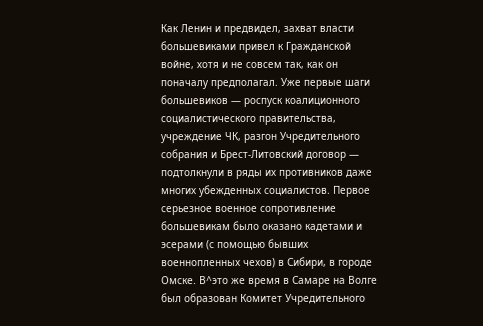Как Ленин и предвидел, захват власти большевиками привел к Гражданской войне, хотя и не совсем так, как он поначалу предполагал. Уже первые шаги большевиков — роспуск коалиционного социалистического правительства, учреждение ЧК, разгон Учредительного собрания и Брест-Литовский договор — подтолкнули в ряды их противников даже многих убежденных социалистов. Первое серьезное военное сопротивление большевикам было оказано кадетами и эсерами (с помощью бывших военнопленных чехов) в Сибири, в городе Омске. В^это же время в Самаре на Волге был образован Комитет Учредительного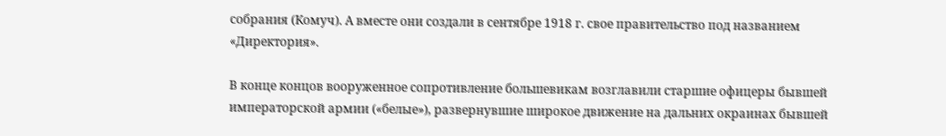собрания (Комуч). А вместе они создали в сентябре 1918 г. свое правительство под названием «Директория».

В конце концов вооруженное сопротивление большевикам возглавили старшие офицеры бывшей императорской армии («белые»), развернувшие широкое движение на дальних окраинах бывшей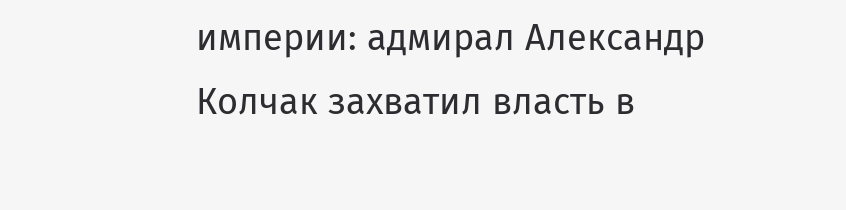империи: адмирал Александр Колчак захватил власть в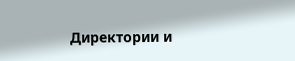Директории и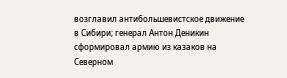возглавил антибольшевистское движение в Сибири; генерал Антон Деникин сформировал армию из казаков на Северном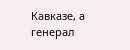Кавказе, а генерал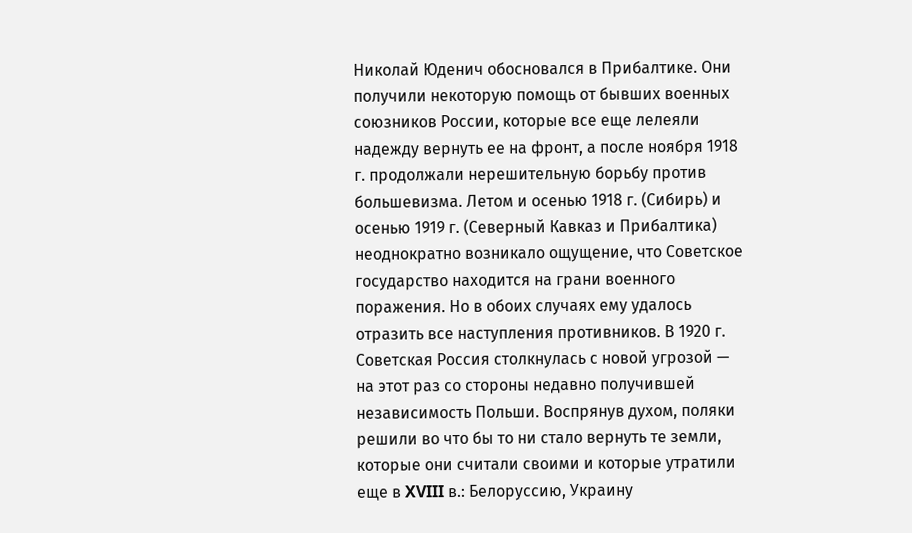Николай Юденич обосновался в Прибалтике. Они получили некоторую помощь от бывших военных союзников России, которые все еще лелеяли надежду вернуть ее на фронт, а после ноября 1918 г. продолжали нерешительную борьбу против большевизма. Летом и осенью 1918 г. (Сибирь) и осенью 1919 г. (Северный Кавказ и Прибалтика) неоднократно возникало ощущение, что Советское государство находится на грани военного поражения. Но в обоих случаях ему удалось отразить все наступления противников. В 1920 г. Советская Россия столкнулась с новой угрозой — на этот раз со стороны недавно получившей независимость Польши. Воспрянув духом, поляки решили во что бы то ни стало вернуть те земли, которые они считали своими и которые утратили еще в XVIII в.: Белоруссию, Украину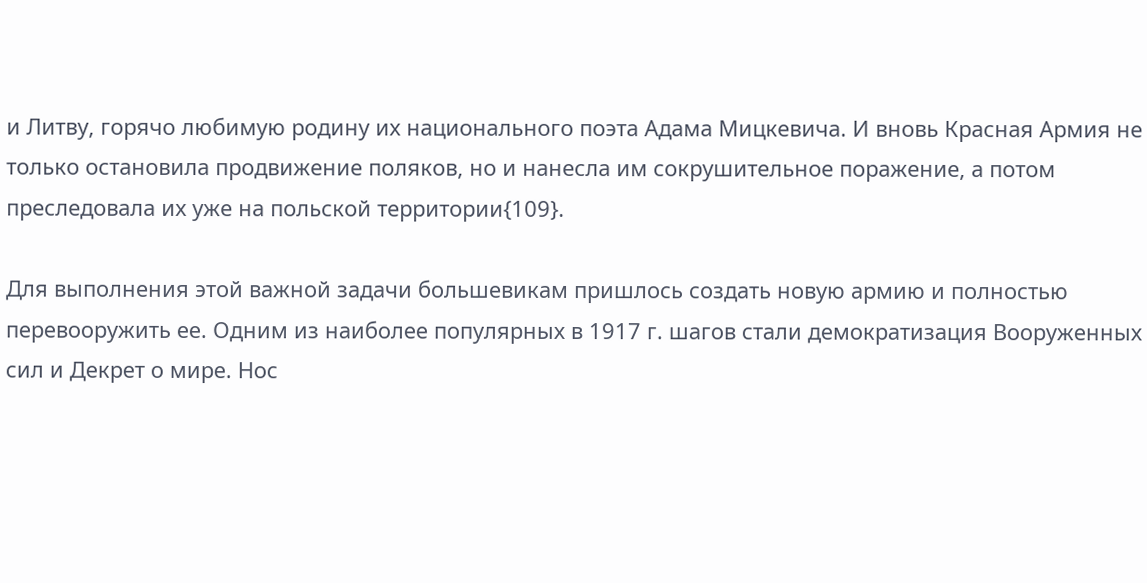и Литву, горячо любимую родину их национального поэта Адама Мицкевича. И вновь Красная Армия не только остановила продвижение поляков, но и нанесла им сокрушительное поражение, а потом преследовала их уже на польской территории{109}.

Для выполнения этой важной задачи большевикам пришлось создать новую армию и полностью перевооружить ее. Одним из наиболее популярных в 1917 г. шагов стали демократизация Вооруженных сил и Декрет о мире. Нос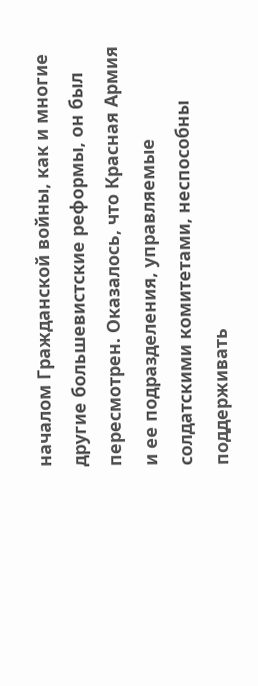началом Гражданской войны, как и многие другие большевистские реформы, он был пересмотрен. Оказалось, что Красная Армия и ее подразделения, управляемые солдатскими комитетами, неспособны поддерживать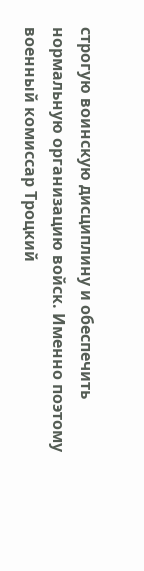строгую воинскую дисциплину и обеспечить нормальную организацию войск. Именно поэтому военный комиссар Троцкий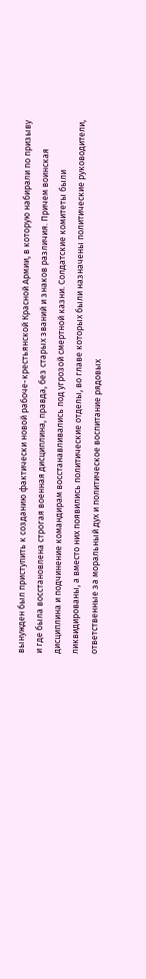вынужден был приступить к созданию фактически новой рабоче-крестьянской Красной Армии, в которую набирали по призыву и где была восстановлена строгая военная дисциплина, правда, без старых званий и знаков различия. Причем воинская дисциплина и подчинение командирам восстанавливались под угрозой смертной казни. Солдатские комитеты были ликвидированы, а вместо них появились политические отделы, во главе которых были назначены политические руководители, ответственные за моральный дух и политическое воспитание рядовых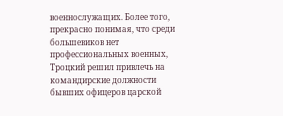военнослужащих. Более того, прекрасно понимая, что среди большевиков нет профессиональных военных, Троцкий решил привлечь на командирские должности бывших офицеров царской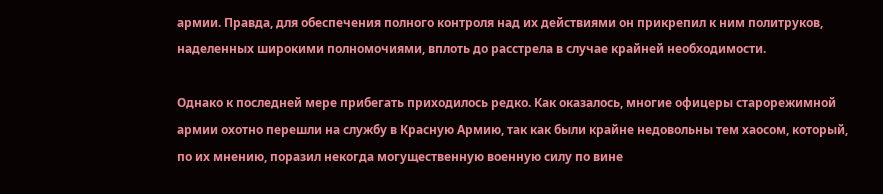армии. Правда, для обеспечения полного контроля над их действиями он прикрепил к ним политруков, наделенных широкими полномочиями, вплоть до расстрела в случае крайней необходимости.

Однако к последней мере прибегать приходилось редко. Как оказалось, многие офицеры старорежимной армии охотно перешли на службу в Красную Армию, так как были крайне недовольны тем хаосом, который, по их мнению, поразил некогда могущественную военную силу по вине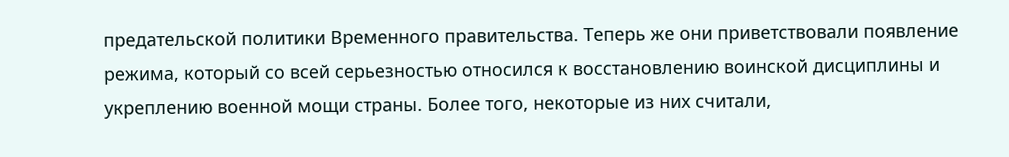предательской политики Временного правительства. Теперь же они приветствовали появление режима, который со всей серьезностью относился к восстановлению воинской дисциплины и укреплению военной мощи страны. Более того, некоторые из них считали,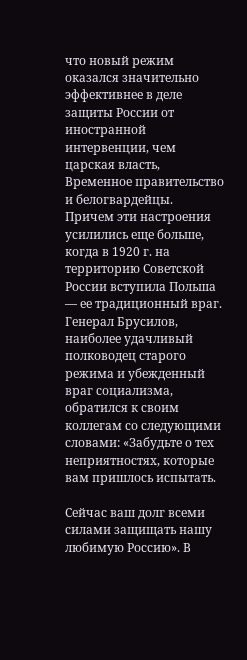что новый режим оказался значительно эффективнее в деле защиты России от иностранной интервенции, чем царская власть, Временное правительство и белогвардейцы. Причем эти настроения усилились еще больше, когда в 1920 г. на территорию Советской России вступила Польша — ее традиционный враг. Генерал Брусилов, наиболее удачливый полководец старого режима и убежденный враг социализма, обратился к своим коллегам со следующими словами: «Забудьте о тех неприятностях, которые вам пришлось испытать.

Сейчас ваш долг всеми силами защищать нашу любимую Россию». В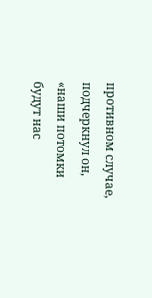противном случае, подчеркнул он, «наши потомки будут нас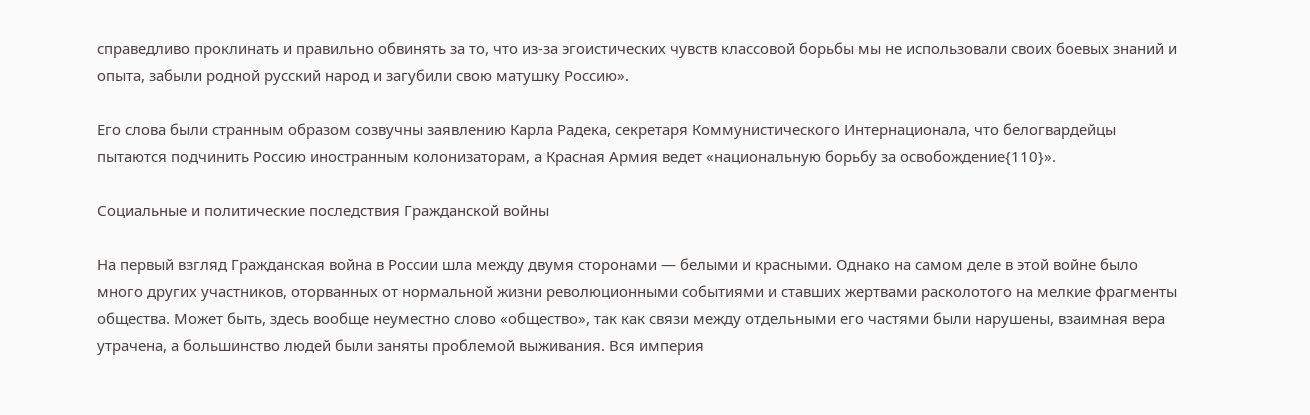справедливо проклинать и правильно обвинять за то, что из-за эгоистических чувств классовой борьбы мы не использовали своих боевых знаний и опыта, забыли родной русский народ и загубили свою матушку Россию».

Его слова были странным образом созвучны заявлению Карла Радека, секретаря Коммунистического Интернационала, что белогвардейцы пытаются подчинить Россию иностранным колонизаторам, а Красная Армия ведет «национальную борьбу за освобождение{110}».

Социальные и политические последствия Гражданской войны

На первый взгляд Гражданская война в России шла между двумя сторонами — белыми и красными. Однако на самом деле в этой войне было много других участников, оторванных от нормальной жизни революционными событиями и ставших жертвами расколотого на мелкие фрагменты общества. Может быть, здесь вообще неуместно слово «общество», так как связи между отдельными его частями были нарушены, взаимная вера утрачена, а большинство людей были заняты проблемой выживания. Вся империя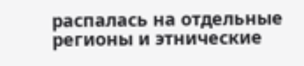распалась на отдельные регионы и этнические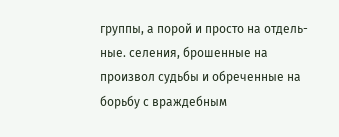группы, а порой и просто на отдель-ные. селения, брошенные на произвол судьбы и обреченные на борьбу с враждебным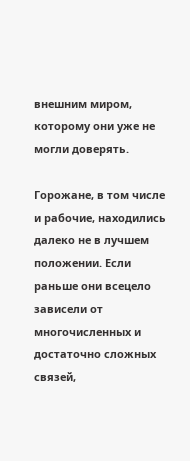внешним миром, которому они уже не могли доверять.

Горожане, в том числе и рабочие, находились далеко не в лучшем положении. Если раньше они всецело зависели от многочисленных и достаточно сложных связей,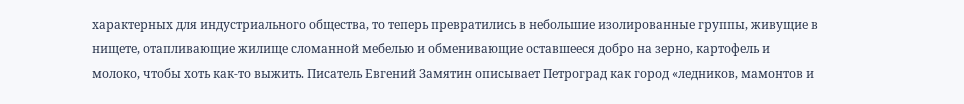характерных для индустриального общества, то теперь превратились в небольшие изолированные группы, живущие в нищете, отапливающие жилище сломанной мебелью и обменивающие оставшееся добро на зерно, картофель и молоко, чтобы хоть как-то выжить. Писатель Евгений Замятин описывает Петроград как город «ледников, мамонтов и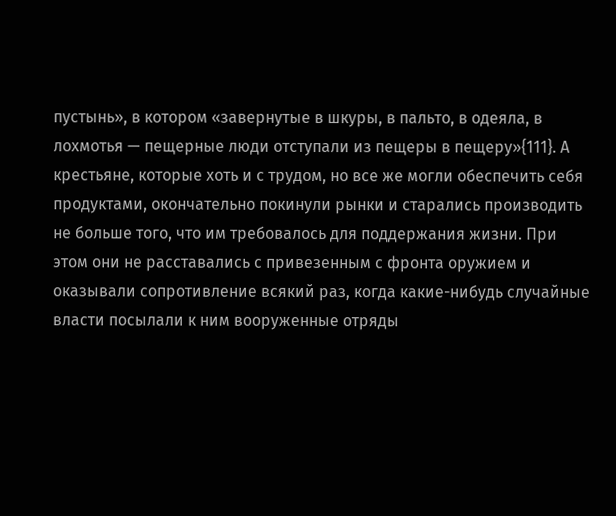пустынь», в котором «завернутые в шкуры, в пальто, в одеяла, в лохмотья — пещерные люди отступали из пещеры в пещеру»{111}. А крестьяне, которые хоть и с трудом, но все же могли обеспечить себя продуктами, окончательно покинули рынки и старались производить не больше того, что им требовалось для поддержания жизни. При этом они не расставались с привезенным с фронта оружием и оказывали сопротивление всякий раз, когда какие-нибудь случайные власти посылали к ним вооруженные отряды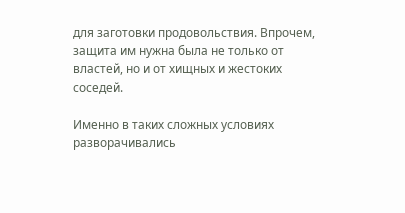для заготовки продовольствия. Впрочем, защита им нужна была не только от властей, но и от хищных и жестоких соседей.

Именно в таких сложных условиях разворачивались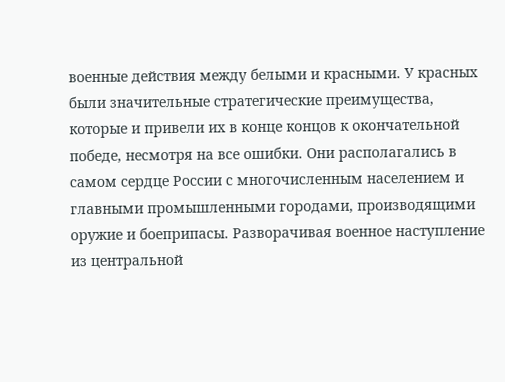военные действия между белыми и красными. У красных были значительные стратегические преимущества, которые и привели их в конце концов к окончательной победе, несмотря на все ошибки. Они располагались в самом сердце России с многочисленным населением и главными промышленными городами, производящими оружие и боеприпасы. Разворачивая военное наступление из центральной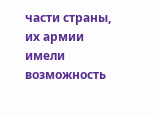части страны, их армии имели возможность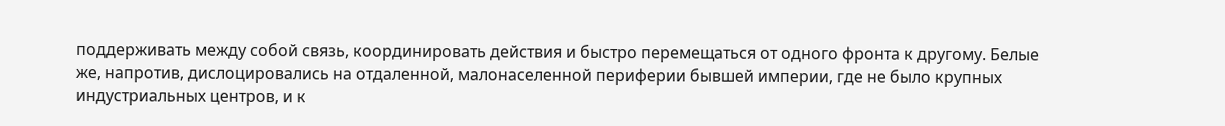поддерживать между собой связь, координировать действия и быстро перемещаться от одного фронта к другому. Белые же, напротив, дислоцировались на отдаленной, малонаселенной периферии бывшей империи, где не было крупных индустриальных центров, и к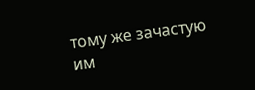тому же зачастую им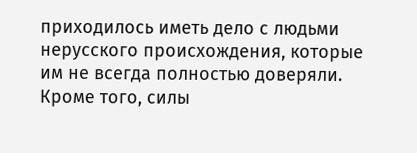приходилось иметь дело с людьми нерусского происхождения, которые им не всегда полностью доверяли. Кроме того, силы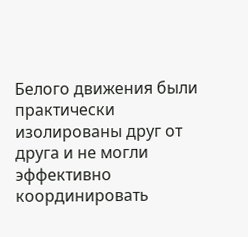Белого движения были практически изолированы друг от друга и не могли эффективно координировать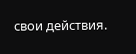свои действия.